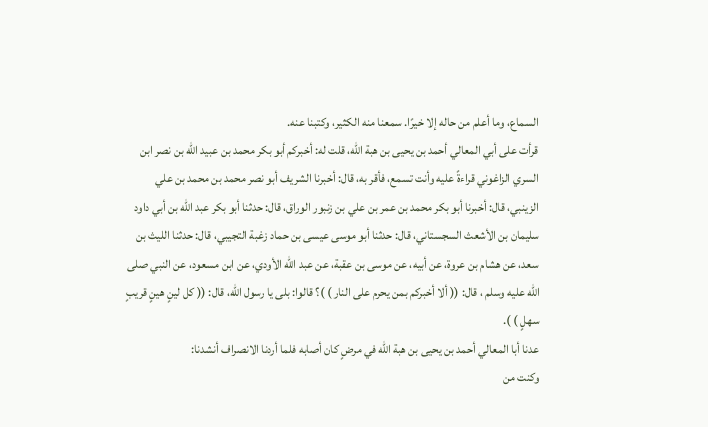السماع، وما أعلم من حاله إلا خيرًا. سمعنا منه الكثير، وكتبنا عنه.
قرأت على أبي المعالي أحمد بن يحيى بن هبة الله، قلت له: أخبركم أبو بكر محمد بن عبيد الله بن نصر ابن السري الزاغوني قراءةً عليه وأنت تسمع، فأقر به، قال: أخبرنا الشريف أبو نصر محمد بن محمد بن علي الزينبي، قال: أخبرنا أبو بكر محمد بن عمر بن علي بن زنبور الوراق، قال: حدثنا أبو بكر عبد الله بن أبي داود سليمان بن الأشعث السجستاني، قال: حدثنا أبو موسى عيسى بن حماد زغبة التجيبي، قال: حدثنا الليث بن سعد، عن هشام بن عروة، عن أبيه، عن موسى بن عقبة، عن عبد الله الأودي، عن ابن مسعود، عن النبي صلى الله عليه وسلم ، قال: (( ألا أخبركم بمن يحرم على النار ) )؟ قالوا: بلى يا رسول الله، قال: (( كل لينٍ هينٍ قريبٍ سهلٍ ) ).
عدنا أبا المعالي أحمد بن يحيى بن هبة الله في مرضٍ كان أصابه فلما أردنا الانصراف أنشدنا:
وكنت من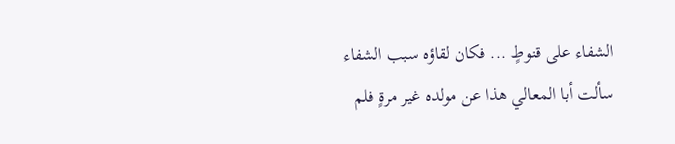الشفاء على قنوطٍ ... فكان لقاؤه سبب الشفاء
سألت أبا المعالي هذا عن مولده غير مرةٍ فلم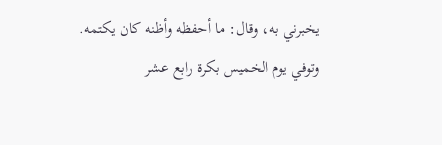يخبرني به، وقال: ما أحفظه وأظنه كان يكتمه.
وتوفي يوم الخميس بكرة رابع عشر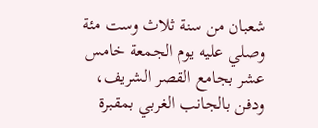شعبان من سنة ثلاث وست مئة وصلي عليه يوم الجمعة خامس عشر بجامع القصر الشريف، ودفن بالجانب الغربي بمقبرة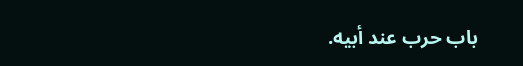باب حرب عند أبيه.